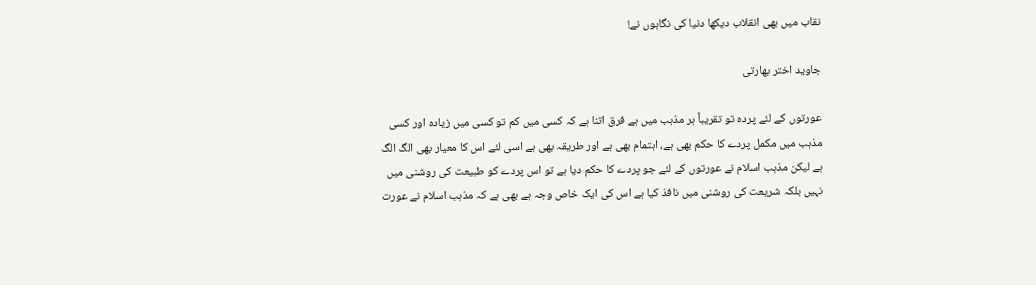نقاب میں بھی انقلاب دیکھا دنیا کی نگاہوں نے!

جاوید اختر بھارتی

عورتوں کے لئے پردہ تو تقریباً ہر مذہب میں ہے فرق اتنا ہے کہ کسی میں کم تو کسی میں زیادہ اور کسی مذہب میں مکمل پردے کا حکم بھی ہے، اہتمام بھی ہے اور طریقہ بھی ہے اسی لئے اس کا معیار بھی الگ الگ ہے لیکن مذہب اسلام نے عورتوں کے لئے جو پردے کا حکم دیا ہے تو اس پردے کو طبیعت کی روشنی میں نہیں بلکہ شریعت کی روشنی میں نافذ کیا ہے اس کی ایک خاص وجہ ہے بھی ہے کہ مذہب اسلام نے عورت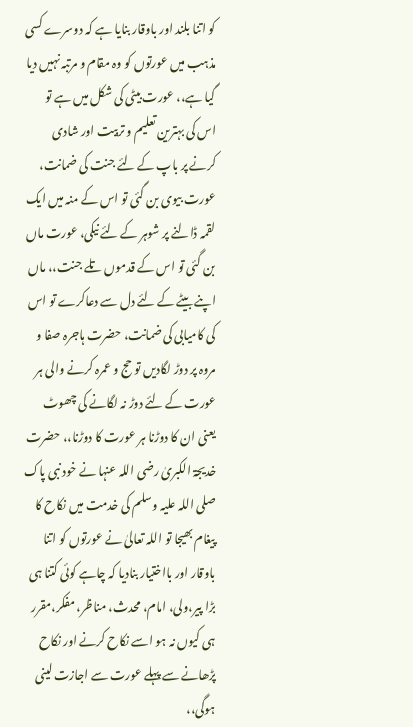کو اتنا بلند اور باوقار بنایا ہے کہ دوسرے کسی مذہب میں عورتوں کو وہ مقام و مرتبہ نہیں دیا گیا ہے،، عورت بیٹی کی شکل میں ہے تو اس کی بہترین تعلیم و تربیت اور شادی کرنے پر باپ کے لئے جنت کی ضمانت، عورت بیوی بن گئی تو اس کے منہ میں ایک لقمہ ڈالنے پر شوہر کے لئے نیکی، عورت ماں بن گئی تو اس کے قدموں تلے جنت،، ماں اپنے بیٹے کے لئے دل سے دعاکرے تو اس کی کامیابی کی ضمانت، حضرت ہاجرہ صفا و مروہ پر دوڑ لگادیں تو حج و عمرہ کرنے والی ہر عورت کے لئے دوڑ نہ لگانے کی چھوٹ یعنی ان کا دوڑنا ہر عورت کا دوڑنا،، حضرت خدیجۃ الکبریٰ رضی اللہ عنہا نے خود نبی پاک صلی اللہ علیہ وسلم کی خدمت میں نکاح کا پیغام بھیجا تو اللہ تعالیٰ نے عورتوں کو اتنا باوقار اور بااختیار بنادیا کہ چاہے کوئی کتنا ہی بڑا پیر،ولی، امام، محدث، مناظر، مفکر،مقرر ہی کیوں نہ ہو اسے نکاح کرنے اور نکاح پڑھانے سے پہلے عورت سے اجازت لینی ہوگی،،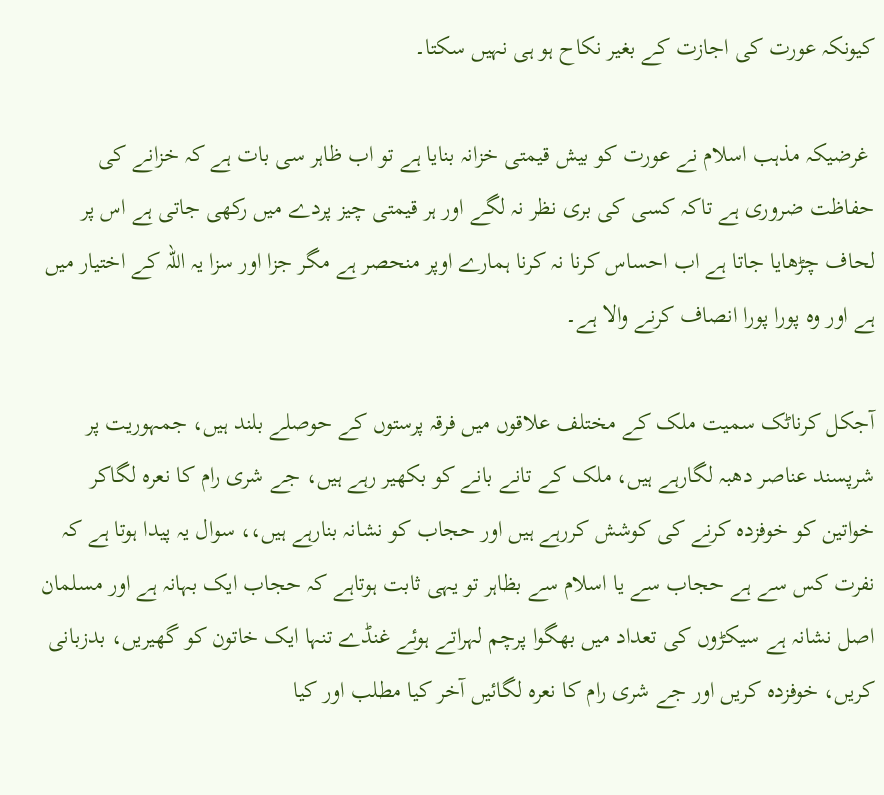کیونکہ عورت کی اجازت کے بغیر نکاح ہو ہی نہیں سکتا۔

 غرضیکہ مذہب اسلام نے عورت کو بیش قیمتی خزانہ بنایا ہے تو اب ظاہر سی بات ہے کہ خزانے کی حفاظت ضروری ہے تاکہ کسی کی بری نظر نہ لگے اور ہر قیمتی چیز پردے میں رکھی جاتی ہے اس پر لحاف چڑھایا جاتا ہے اب احساس کرنا نہ کرنا ہمارے اوپر منحصر ہے مگر جزا اور سزا یہ اللہ کے اختیار میں ہے اور وہ پورا پورا انصاف کرنے والا ہے۔

آجکل کرناٹک سمیت ملک کے مختلف علاقوں میں فرقہ پرستوں کے حوصلے بلند ہیں، جمہوریت پر شرپسند عناصر دھبہ لگارہے ہیں، ملک کے تانے بانے کو بکھیر رہے ہیں، جے شری رام کا نعرہ لگاکر خواتین کو خوفزدہ کرنے کی کوشش کررہے ہیں اور حجاب کو نشانہ بنارہے ہیں،، سوال یہ پیدا ہوتا ہے کہ نفرت کس سے ہے حجاب سے یا اسلام سے بظاہر تو یہی ثابت ہوتاہے کہ حجاب ایک بہانہ ہے اور مسلمان اصل نشانہ ہے سیکڑوں کی تعداد میں بھگوا پرچم لہراتے ہوئے غنڈے تنہا ایک خاتون کو گھیریں، بدزبانی کریں، خوفزدہ کریں اور جے شری رام کا نعرہ لگائیں آخر کیا مطلب اور کیا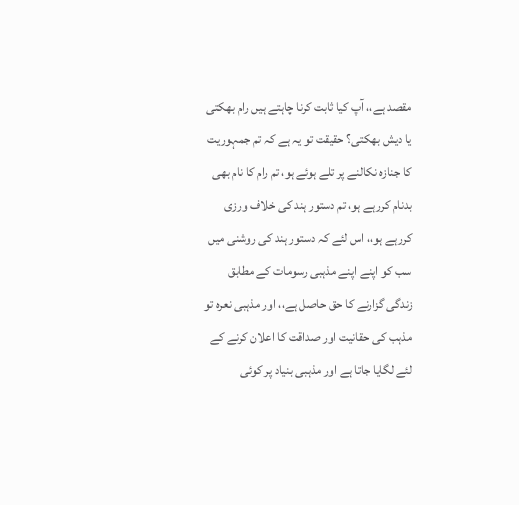مقصد ہے،، آپ کیا ثابت کرنا چاہتے ہیں رام بھکتی یا دیش بھکتی؟ حقیقت تو یہ ہے کہ تم جمہوریت کا جنازہ نکالنے پر تلے ہوئے ہو، تم رام کا نام بھی بدنام کررہے ہو، تم دستور ہند کی خلاف ورزی کررہے ہو،، اس لئے کہ دستور ہند کی روشنی میں سب کو اپنے اپنے مذہبی رسومات کے مطابق زندگی گزارنے کا حق حاصل ہے،، اور مذہبی نعرہ تو مذہب کی حقانیت اور صداقت کا اعلان کرنے کے لئے لگایا جاتا ہے اور مذہبی بنیاد پر کوئی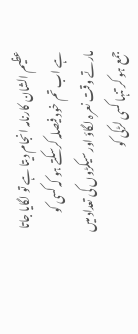عظیم الشان کارنامہ انجام دیتا ہے تو لگایا جاتا ہے اب تم خود فیصلہ کرسکتے ہو کہ کسی کو مارتے وقت نعرہ لگاؤ اور سیکڑوں کی تعداد میں جمع ہو کر تنہا کسی لڑکی کو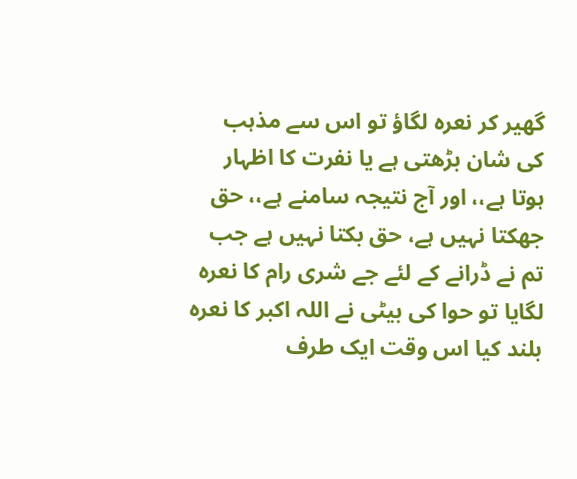گھیر کر نعرہ لگاؤ تو اس سے مذہب کی شان بڑھتی ہے یا نفرت کا اظہار ہوتا ہے،، اور آج نتیجہ سامنے ہے،، حق جھکتا نہیں ہے، حق بکتا نہیں ہے جب تم نے ڈرانے کے لئے جے شری رام کا نعرہ لگایا تو حوا کی بیٹی نے اللہ اکبر کا نعرہ بلند کیا اس وقت ایک طرف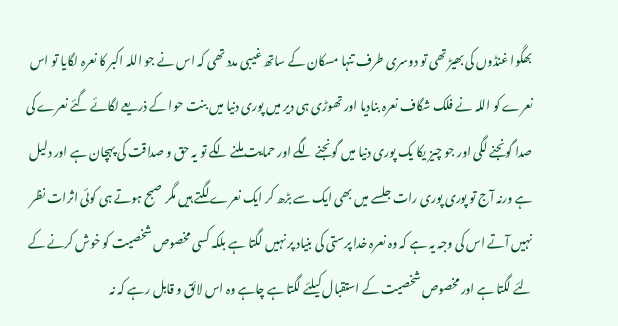بھگوا غنڈوں کی بھیڑ تھی تو دوسری طرف تنہا مسکان کے ساتھ غیبی مدد تھی کہ اس نے جو اللہ اکبر کا نعرہ لگایا تو اس نعرے کو اللہ نے فلک شگاف نعرہ بنادیا اور تھوڑی ہی دیر میں پوری دنیا میں بنت حوا کے ذریعے لگائے گئے نعرے کی صدا گونجنے لگی اور جو چیز یکا یک پوری دنیا میں گونجنے لگے اور حمایت ملنے لگے تو یہ حق و صداقت کی پہچان ہے اور دلیل ہے ورنہ آج تو پوری پوری رات جلسے میں بھی ایک سے بڑھ کر ایک نعرے لگتے ہیں مگر صبح ہوتے ہی کوئی اثرات نظر نہیں آتے اس کی وجہ یہ ہے کہ وہ نعرہ خدا پرستی کی بنیاد پر نہیں لگتا ہے بلکہ کسی مخصوص شخصیت کو خوش کرنے کے لئے لگتا ہے اور مخصوص شخصیت کے استقبال کیلئے لگتا ہے چاہے وہ اس لائق و قابل رہے کہ نہ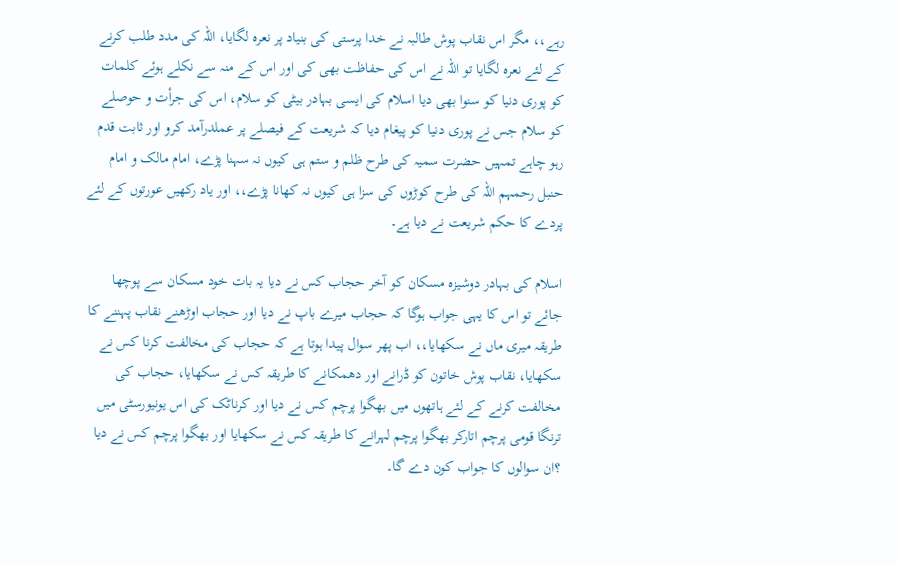رہے،، مگر اس نقاب پوش طالبہ نے خدا پرستی کی بنیاد پر نعرہ لگایا، اللہ کی مدد طلب کرنے کے لئے نعرہ لگایا تو اللہ نے اس کی حفاظت بھی کی اور اس کے منہ سے نکلے ہوئے کلمات کو پوری دنیا کو سنوا بھی دیا اسلام کی ایسی بہادر بیٹی کو سلام، اس کی جرأت و حوصلے کو سلام جس نے پوری دنیا کو پیغام دیا کہ شریعت کے فیصلے پر عملدرآمد کرو اور ثابت قدم رہو چاہے تمہیں حضرت سمیہ کی طرح ظلم و ستم ہی کیوں نہ سہنا پڑے، امام مالک و امام حنبل رحمہم اللہ کی طرح کوڑوں کی سزا ہی کیوں نہ کھانا پڑے،، اور یاد رکھیں عورتوں کے لئے پردے کا حکم شریعت نے دیا ہے۔

اسلام کی بہادر دوشیزہ مسکان کو آخر حجاب کس نے دیا یہ بات خود مسکان سے پوچھا جائے تو اس کا یہی جواب ہوگا کہ حجاب میرے باپ نے دیا اور حجاب اوڑھنے نقاب پہننے کا طریقہ میری ماں نے سکھایا،، اب پھر سوال پیدا ہوتا ہے کہ حجاب کی مخالفت کرنا کس نے سکھایا، نقاب پوش خاتون کو ڈرانے اور دھمکانے کا طریقہ کس نے سکھایا، حجاب کی مخالفت کرنے کے لئے ہاتھوں میں بھگوا پرچم کس نے دیا اور کرناٹک کی اس یونیورسٹی میں ترنگا قومی پرچم اتارکر بھگوا پرچم لہرانے کا طریقہ کس نے سکھایا اور بھگوا پرچم کس نے دیا ؟ان سوالوں کا جواب کون دے گا۔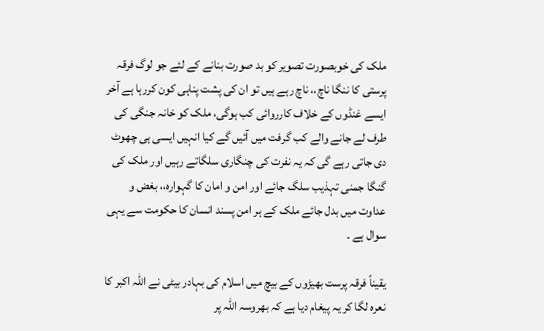ملک کی خوبصورت تصویر کو بد صورت بنانے کے لئے جو لوگ فرقہ پرستی کا ننگا ناچ،، ناچ رہے ہیں تو ان کی پشت پناہی کون کررہا ہے آخر ایسے غنڈوں کے خلاف کارروائی کب ہوگی، ملک کو خانہ جنگی کی طرف لے جانے والے کب گرفت میں آئیں گے کیا انہیں ایسی ہی چھوٹ دی جاتی رہے گی کہ یہ نفرت کی چنگاری سلگاتے رہیں اور ملک کی گنگا جمنی تہذیب سلگ جائے اور امن و امان کا گہوارہ،، بغض و عداوت میں بدل جائے ملک کے ہر امن پسند انسان کا حکومت سے یہی سوال ہے ۔

یقیناً فرقہ پرست بھیڑوں کے بیچ میں اسلام کی بہادر بیٹی نے اللہ اکبر کا نعرہ لگا کر یہ پیغام دیا ہے کہ بھروسہ اللہ پر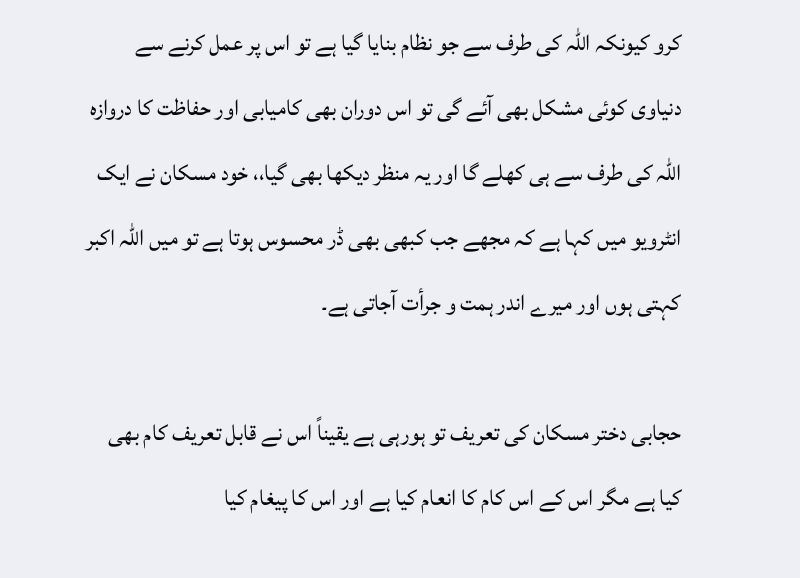کرو کیونکہ اللہ کی طرف سے جو نظام بنایا گیا ہے تو اس پر عمل کرنے سے دنیاوی کوئی مشکل بھی آئے گی تو اس دوران بھی کامیابی اور حفاظت کا دروازہ اللہ کی طرف سے ہی کھلے گا اور یہ منظر دیکھا بھی گیا،، خود مسکان نے ایک انٹرویو میں کہا ہے کہ مجھے جب کبھی بھی ڈر محسوس ہوتا ہے تو میں اللہ اکبر کہتی ہوں اور میرے اندر ہمت و جرأت آجاتی ہے۔

حجابی دختر مسکان کی تعریف تو ہورہی ہے یقیناً اس نے قابل تعریف کام بھی کیا ہے مگر اس کے اس کام کا انعام کیا ہے اور اس کا پیغام کیا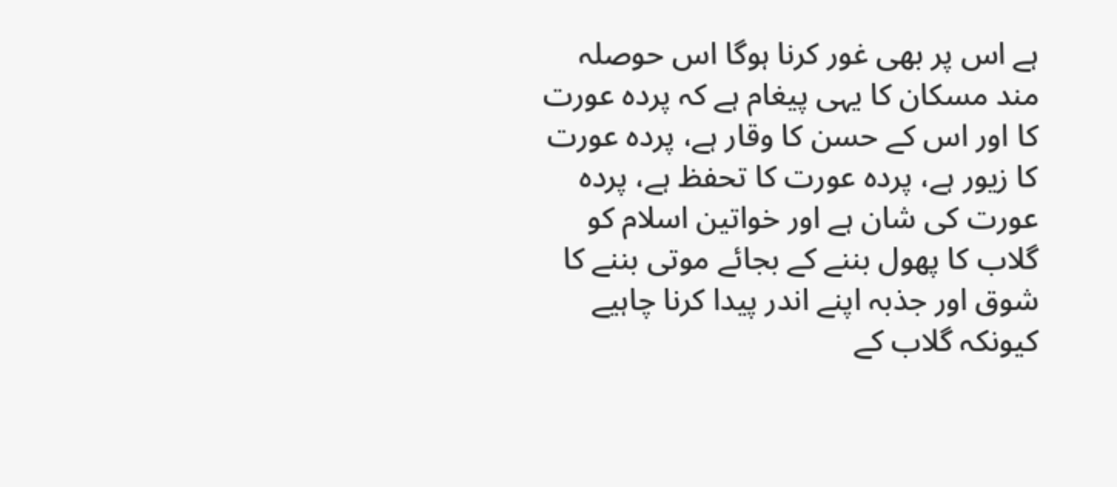ہے اس پر بھی غور کرنا ہوگا اس حوصلہ مند مسکان کا یہی پیغام ہے کہ پردہ عورت کا اور اس کے حسن کا وقار ہے، پردہ عورت کا زیور ہے، پردہ عورت کا تحفظ ہے، پردہ عورت کی شان ہے اور خواتین اسلام کو گلاب کا پھول بننے کے بجائے موتی بننے کا شوق اور جذبہ اپنے اندر پیدا کرنا چاہیے کیونکہ گلاب کے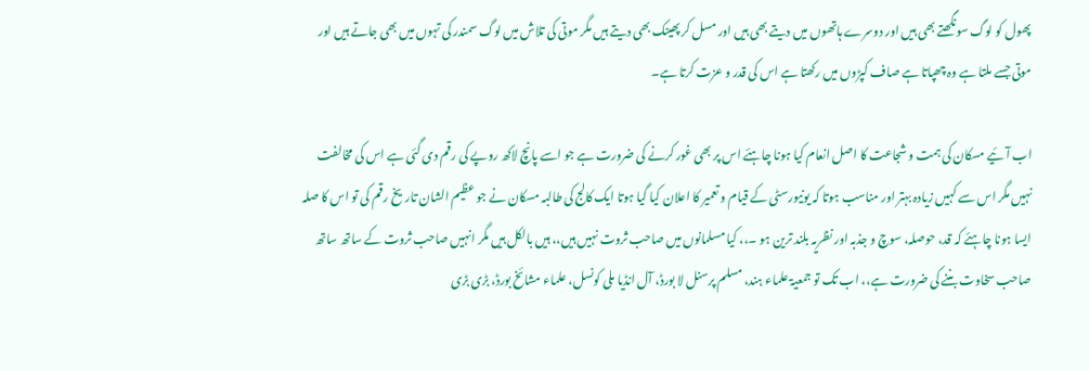پھول کو لوگ سونگھتے بھی ہیں اور دوسرے ہاتھوں میں دیتے بھی ہیں اور مسل کر پھینک بھی دیتے ہیں مگر موتی کی تلاش میں لوگ سمندر کی تہوں میں بھی جاتے ہیں اور موتی جسے ملتا ہے وہ چھپاتا ہے صاف کپڑوں میں رکھتا ہے اس کی قدر و عزت کرتا ہے۔

اب آئیے مسکان کی ہمت و شجاعت کا اصل انعام کیا ہونا چاہئے اس پر بھی غور کرنے کی ضرورت ہے جو اسے پانچ لاکھ روپے کی رقم دی گئی ہے اس کی مخالفت نہیں مگر اس سے کہیں زیادہ بہتر اور مناسب ہوتا کہ یونیورسٹی کے قیام و تعمیر کا اعلان کیا گیا ہوتا ایک کالج کی طالبہ مسکان نے جو عظیم الشان تاریخ رقم کی تو اس کا صلہ ایسا ہونا چاہئے کہ قد، حوصلہ، سوچ و جذبہ اور نظریہ بلند ترین ہو ۔،، کیا مسلمانوں میں صاحب ثروت نہیں ہیں،، ہیں بالکل ہیں مگر انہیں صاحب ثروت کے ساتھ ساتھ صاحب سخاوت بننے کی ضرورت ہے،، اب تک تو جمعیۃ علماء ہند، مسلم پرسنل لا بورڈ، آل انڈیا ملی کونسل، علماء مشائخ بورڈ، بڑی بڑی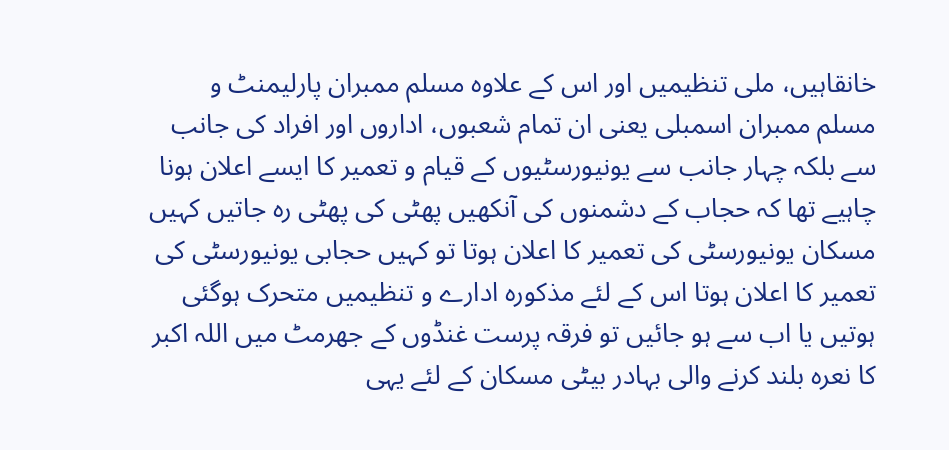خانقاہیں، ملی تنظیمیں اور اس کے علاوہ مسلم ممبران پارلیمنٹ و مسلم ممبران اسمبلی یعنی ان تمام شعبوں، اداروں اور افراد کی جانب سے بلکہ چہار جانب سے یونیورسٹیوں کے قیام و تعمیر کا ایسے اعلان ہونا چاہیے تھا کہ حجاب کے دشمنوں کی آنکھیں پھٹی کی پھٹی رہ جاتیں کہیں مسکان یونیورسٹی کی تعمیر کا اعلان ہوتا تو کہیں حجابی یونیورسٹی کی تعمیر کا اعلان ہوتا اس کے لئے مذکورہ ادارے و تنظیمیں متحرک ہوگئی ہوتیں یا اب سے ہو جائیں تو فرقہ پرست غنڈوں کے جھرمٹ میں اللہ اکبر کا نعرہ بلند کرنے والی بہادر بیٹی مسکان کے لئے یہی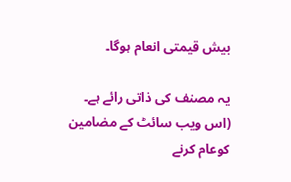بیش قیمتی انعام ہوگا۔

یہ مصنف کی ذاتی رائے ہے۔
(اس ویب سائٹ کے مضامین کوعام کرنے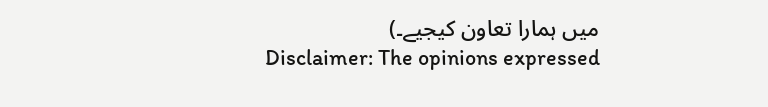میں ہمارا تعاون کیجیے۔)
Disclaimer: The opinions expressed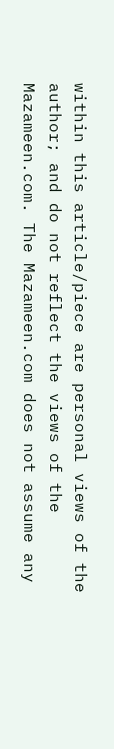within this article/piece are personal views of the author; and do not reflect the views of the Mazameen.com. The Mazameen.com does not assume any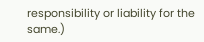responsibility or liability for the same.)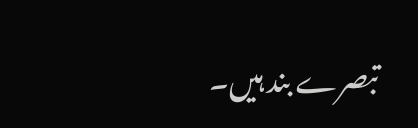تبصرے بند ہیں۔